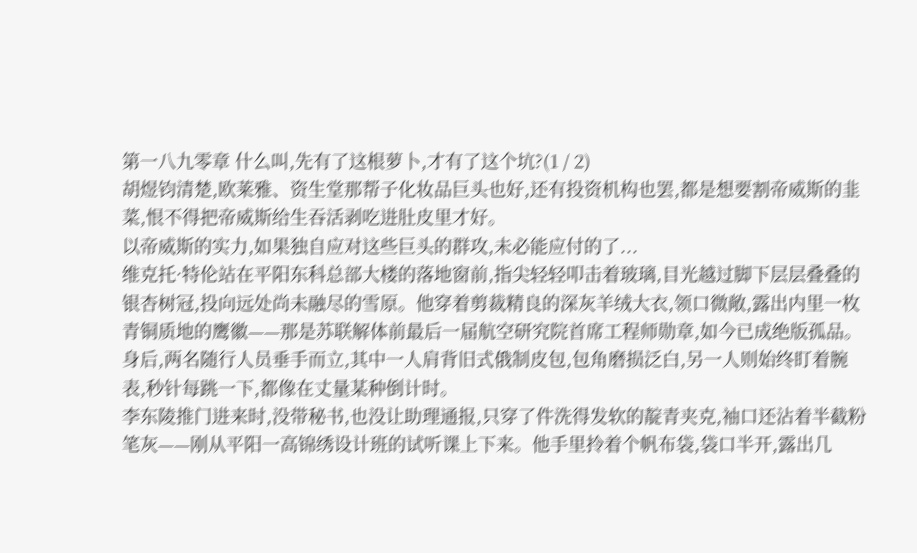第一八九零章 什么叫,先有了这根萝卜,才有了这个坑?(1 / 2)
胡煜钧清楚,欧莱雅、资生堂那帮子化妆品巨头也好,还有投资机构也罢,都是想要割帝威斯的韭菜,恨不得把帝威斯给生吞活剥吃进肚皮里才好。
以帝威斯的实力,如果独自应对这些巨头的群攻,未必能应付的了...
维克托·特伦站在平阳东科总部大楼的落地窗前,指尖轻轻叩击着玻璃,目光越过脚下层层叠叠的银杏树冠,投向远处尚未融尽的雪原。他穿着剪裁精良的深灰羊绒大衣,领口微敞,露出内里一枚青铜质地的鹰徽——那是苏联解体前最后一届航空研究院首席工程师勋章,如今已成绝版孤品。身后,两名随行人员垂手而立,其中一人肩背旧式俄制皮包,包角磨损泛白,另一人则始终盯着腕表,秒针每跳一下,都像在丈量某种倒计时。
李东陵推门进来时,没带秘书,也没让助理通报,只穿了件洗得发软的靛青夹克,袖口还沾着半截粉笔灰——刚从平阳一高锦绣设计班的试听课上下来。他手里拎着个帆布袋,袋口半开,露出几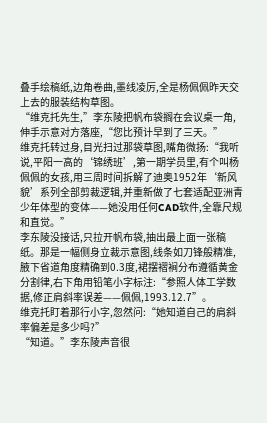叠手绘稿纸,边角卷曲,墨线凌厉,全是杨佩佩昨天交上去的服装结构草图。
“维克托先生,”李东陵把帆布袋搁在会议桌一角,伸手示意对方落座,“您比预计早到了三天。”
维克托转过身,目光扫过那袋草图,嘴角微扬:“我听说,平阳一高的‘锦绣班’,第一期学员里,有个叫杨佩佩的女孩,用三周时间拆解了迪奥1952年‘新风貌’系列全部剪裁逻辑,并重新做了七套适配亚洲青少年体型的变体——她没用任何CAD软件,全靠尺规和直觉。”
李东陵没接话,只拉开帆布袋,抽出最上面一张稿纸。那是一幅侧身立裁示意图,线条如刀锋般精准,腋下省道角度精确到0.3度,裙摆褶裥分布遵循黄金分割律,右下角用铅笔小字标注:“参照人体工学数据,修正肩斜率误差——佩佩,1993.12.7”。
维克托盯着那行小字,忽然问:“她知道自己的肩斜率偏差是多少吗?”
“知道。”李东陵声音很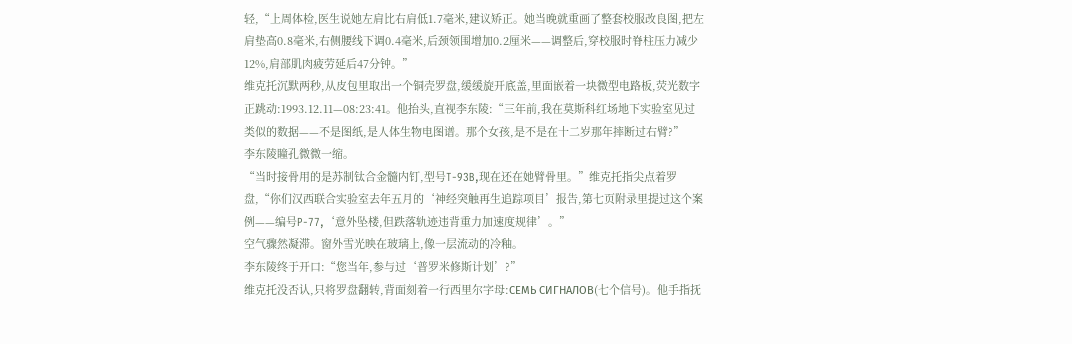轻,“上周体检,医生说她左肩比右肩低1.7毫米,建议矫正。她当晚就重画了整套校服改良图,把左肩垫高0.8毫米,右侧腰线下调0.4毫米,后颈领围增加0.2厘米——调整后,穿校服时脊柱压力减少12%,肩部肌肉疲劳延后47分钟。”
维克托沉默两秒,从皮包里取出一个铜壳罗盘,缓缓旋开底盖,里面嵌着一块微型电路板,荧光数字正跳动:1993.12.11—08:23:41。他抬头,直视李东陵:“三年前,我在莫斯科红场地下实验室见过类似的数据——不是图纸,是人体生物电图谱。那个女孩,是不是在十二岁那年摔断过右臂?”
李东陵瞳孔微微一缩。
“当时接骨用的是苏制钛合金髓内钉,型号T-93B,现在还在她臂骨里。”维克托指尖点着罗盘,“你们汉西联合实验室去年五月的‘神经突触再生追踪项目’报告,第七页附录里提过这个案例——编号P-77,‘意外坠楼,但跌落轨迹违背重力加速度规律’。”
空气骤然凝滞。窗外雪光映在玻璃上,像一层流动的冷釉。
李东陵终于开口:“您当年,参与过‘普罗米修斯计划’?”
维克托没否认,只将罗盘翻转,背面刻着一行西里尔字母:СЕМЬ СИГНАЛОВ(七个信号)。他手指抚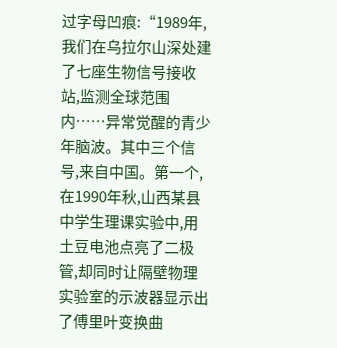过字母凹痕:“1989年,我们在乌拉尔山深处建了七座生物信号接收站,监测全球范围内……异常觉醒的青少年脑波。其中三个信号,来自中国。第一个,在1990年秋,山西某县中学生理课实验中,用土豆电池点亮了二极管,却同时让隔壁物理实验室的示波器显示出了傅里叶变换曲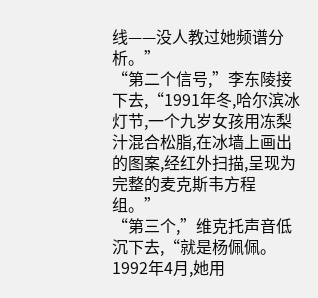线——没人教过她频谱分析。”
“第二个信号,”李东陵接下去,“1991年冬,哈尔滨冰灯节,一个九岁女孩用冻梨汁混合松脂,在冰墙上画出的图案,经红外扫描,呈现为完整的麦克斯韦方程组。”
“第三个,”维克托声音低沉下去,“就是杨佩佩。1992年4月,她用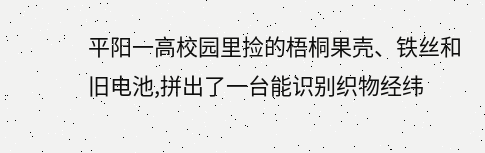平阳一高校园里捡的梧桐果壳、铁丝和旧电池,拼出了一台能识别织物经纬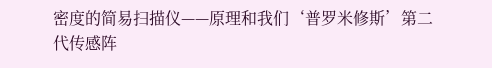密度的简易扫描仪——原理和我们‘普罗米修斯’第二代传感阵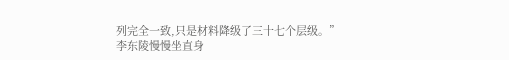列完全一致,只是材料降级了三十七个层级。”
李东陵慢慢坐直身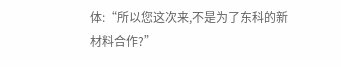体:“所以您这次来,不是为了东科的新材料合作?”